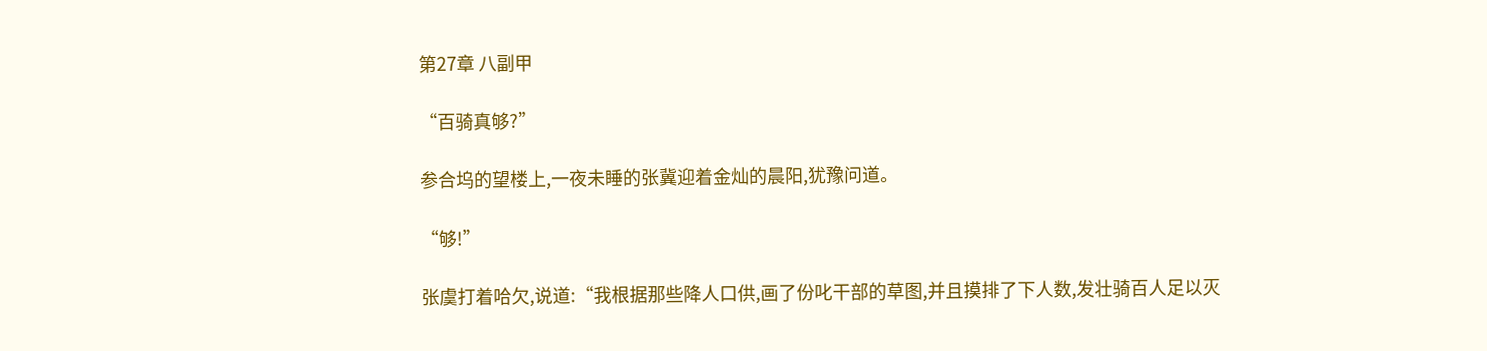第27章 八副甲

“百骑真够?”

参合坞的望楼上,一夜未睡的张冀迎着金灿的晨阳,犹豫问道。

“够!”

张虞打着哈欠,说道:“我根据那些降人口供,画了份叱干部的草图,并且摸排了下人数,发壮骑百人足以灭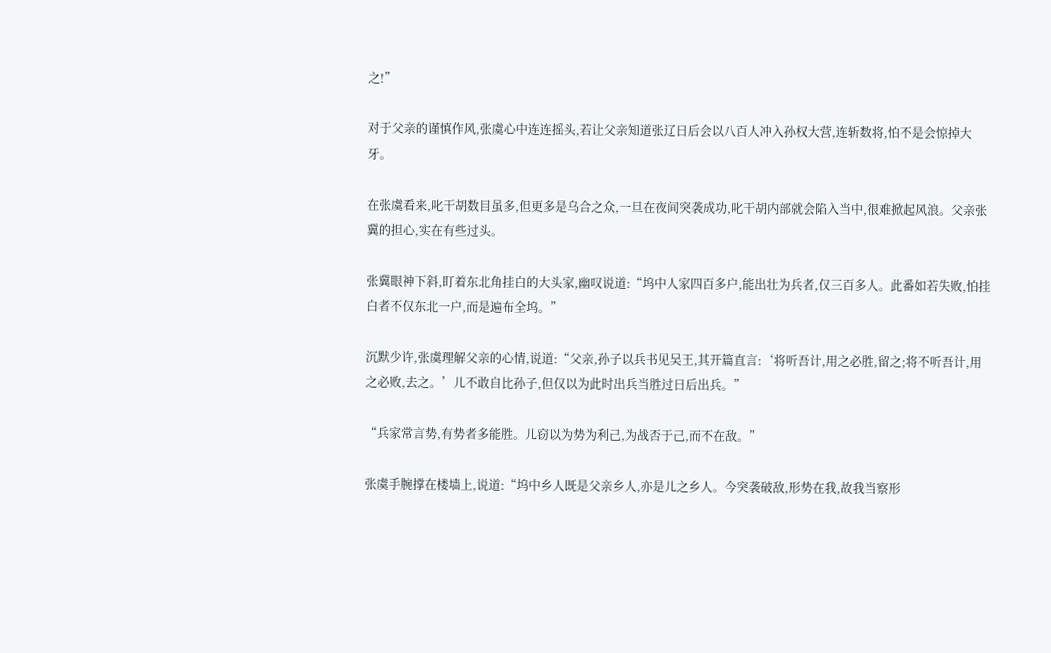之!”

对于父亲的谨慎作风,张虞心中连连摇头,若让父亲知道张辽日后会以八百人冲入孙权大营,连斩数将,怕不是会惊掉大牙。

在张虞看来,叱干胡数目虽多,但更多是乌合之众,一旦在夜间突袭成功,叱干胡内部就会陷入当中,很难掀起风浪。父亲张冀的担心,实在有些过头。

张冀眼神下斜,盯着东北角挂白的大头家,幽叹说道:“坞中人家四百多户,能出壮为兵者,仅三百多人。此番如若失败,怕挂白者不仅东北一户,而是遍布全坞。”

沉默少许,张虞理解父亲的心情,说道:“父亲,孙子以兵书见吴王,其开篇直言:‘将听吾计,用之必胜,留之;将不听吾计,用之必败,去之。’儿不敢自比孙子,但仅以为此时出兵当胜过日后出兵。”

“兵家常言势,有势者多能胜。儿窃以为势为利己,为战否于己,而不在敌。”

张虞手腕撑在楼墙上,说道:“坞中乡人既是父亲乡人,亦是儿之乡人。今突袭破敌,形势在我,故我当察形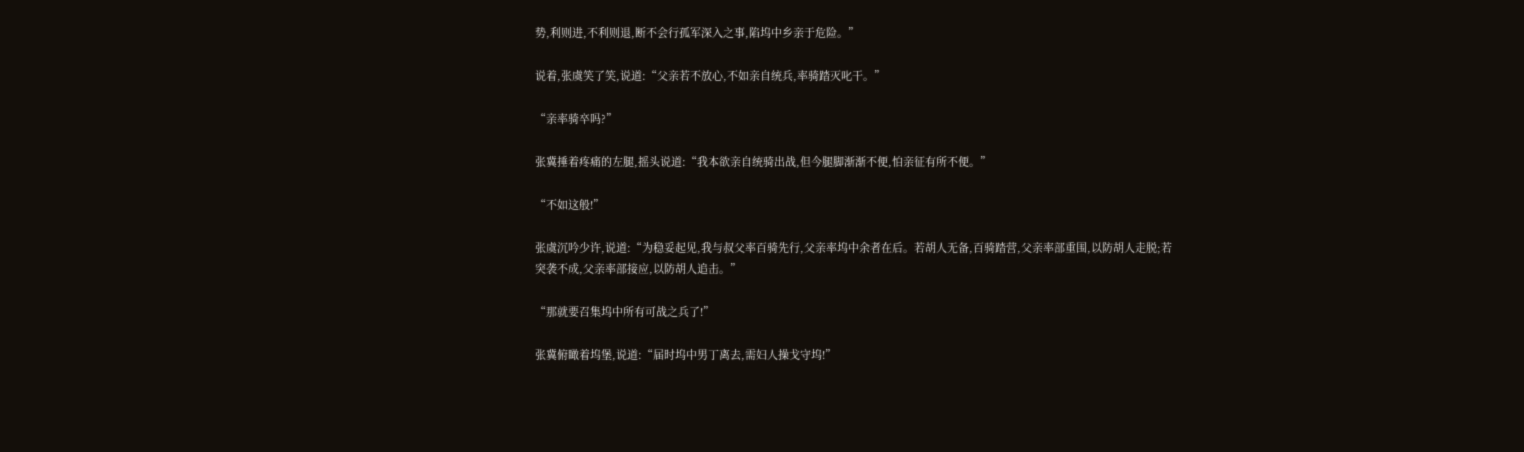势,利则进,不利则退,断不会行孤军深入之事,陷坞中乡亲于危险。”

说着,张虞笑了笑,说道:“父亲若不放心,不如亲自统兵,率骑踏灭叱干。”

“亲率骑卒吗?”

张冀捶着疼痛的左腿,摇头说道:“我本欲亲自统骑出战,但今腿脚渐渐不便,怕亲征有所不便。”

“不如这般!”

张虞沉吟少许,说道:“为稳妥起见,我与叔父率百骑先行,父亲率坞中余者在后。若胡人无备,百骑踏营,父亲率部重围,以防胡人走脱;若突袭不成,父亲率部接应,以防胡人追击。”

“那就要召集坞中所有可战之兵了!”

张冀俯瞰着坞堡,说道:“届时坞中男丁离去,需妇人操戈守坞!”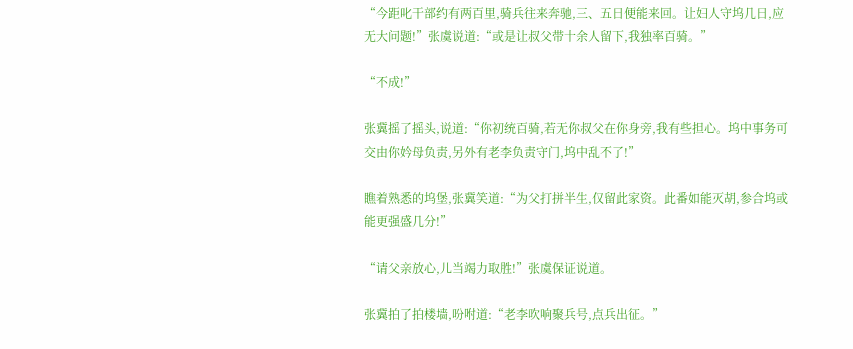“今距叱干部约有两百里,骑兵往来奔驰,三、五日便能来回。让妇人守坞几日,应无大问题!”张虞说道:“或是让叔父带十余人留下,我独率百骑。”

“不成!”

张冀摇了摇头,说道:“你初统百骑,若无你叔父在你身旁,我有些担心。坞中事务可交由你妗母负责,另外有老李负责守门,坞中乱不了!”

瞧着熟悉的坞堡,张冀笑道:“为父打拼半生,仅留此家资。此番如能灭胡,参合坞或能更强盛几分!”

“请父亲放心,儿当竭力取胜!”张虞保证说道。

张冀拍了拍楼墙,吩咐道:“老李吹响聚兵号,点兵出征。”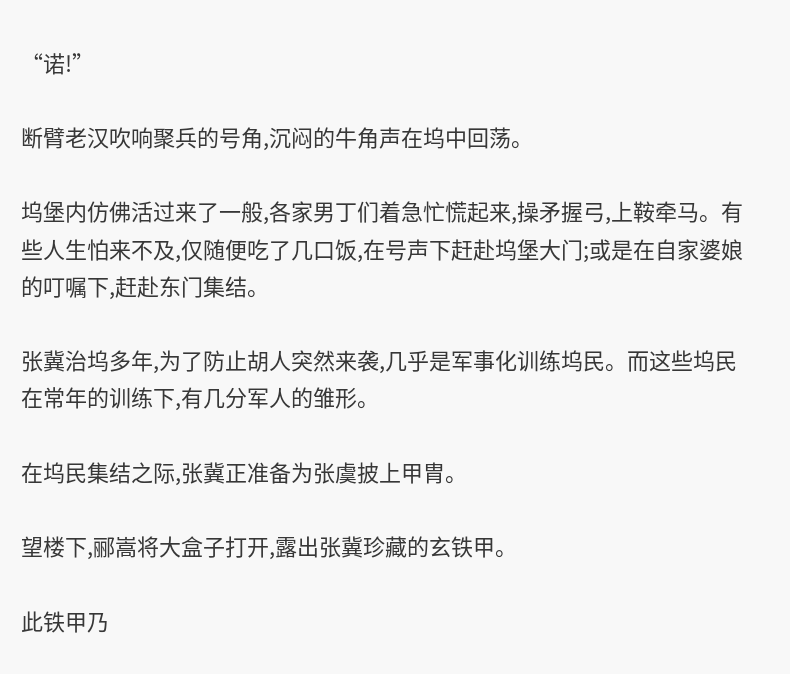“诺!”

断臂老汉吹响聚兵的号角,沉闷的牛角声在坞中回荡。

坞堡内仿佛活过来了一般,各家男丁们着急忙慌起来,操矛握弓,上鞍牵马。有些人生怕来不及,仅随便吃了几口饭,在号声下赶赴坞堡大门;或是在自家婆娘的叮嘱下,赶赴东门集结。

张冀治坞多年,为了防止胡人突然来袭,几乎是军事化训练坞民。而这些坞民在常年的训练下,有几分军人的雏形。

在坞民集结之际,张冀正准备为张虞披上甲胄。

望楼下,郦嵩将大盒子打开,露出张冀珍藏的玄铁甲。

此铁甲乃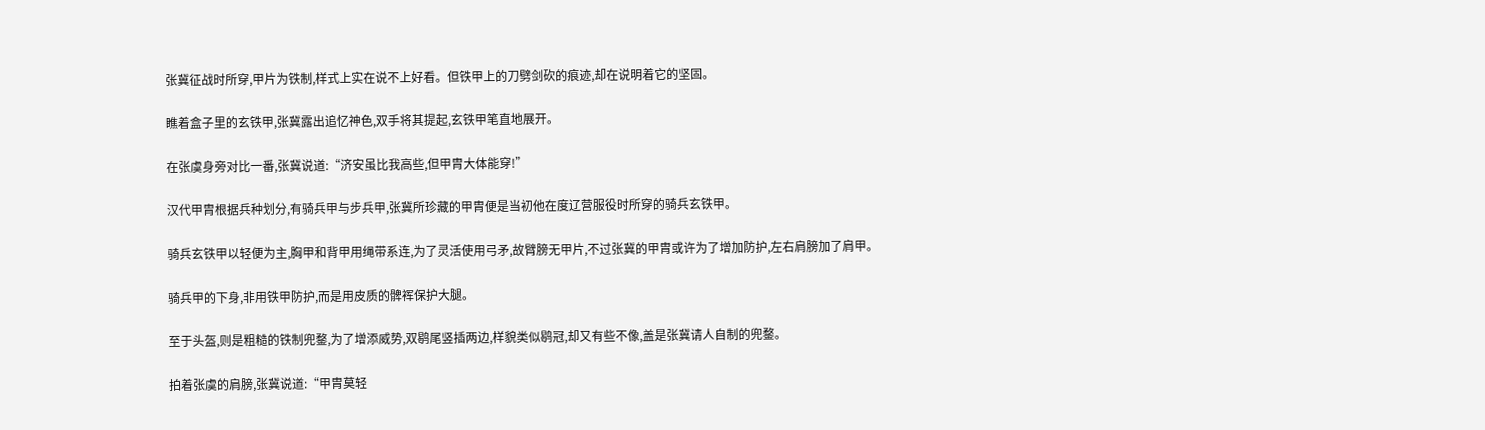张冀征战时所穿,甲片为铁制,样式上实在说不上好看。但铁甲上的刀劈剑砍的痕迹,却在说明着它的坚固。

瞧着盒子里的玄铁甲,张冀露出追忆神色,双手将其提起,玄铁甲笔直地展开。

在张虞身旁对比一番,张冀说道:“济安虽比我高些,但甲胄大体能穿!”

汉代甲胄根据兵种划分,有骑兵甲与步兵甲,张冀所珍藏的甲胄便是当初他在度辽营服役时所穿的骑兵玄铁甲。

骑兵玄铁甲以轻便为主,胸甲和背甲用绳带系连,为了灵活使用弓矛,故臂膀无甲片,不过张冀的甲胄或许为了增加防护,左右肩膀加了肩甲。

骑兵甲的下身,非用铁甲防护,而是用皮质的髀裈保护大腿。

至于头盔,则是粗糙的铁制兜鍪,为了增添威势,双鹖尾竖插两边,样貌类似鹖冠,却又有些不像,盖是张冀请人自制的兜鍪。

拍着张虞的肩膀,张冀说道:“甲胄莫轻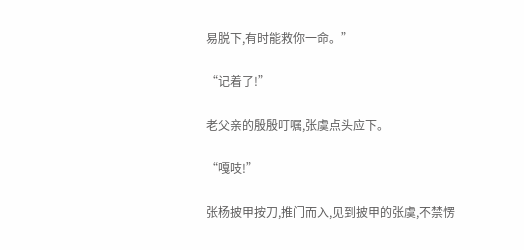易脱下,有时能救你一命。”

“记着了!”

老父亲的殷殷叮嘱,张虞点头应下。

“嘎吱!”

张杨披甲按刀,推门而入,见到披甲的张虞,不禁愣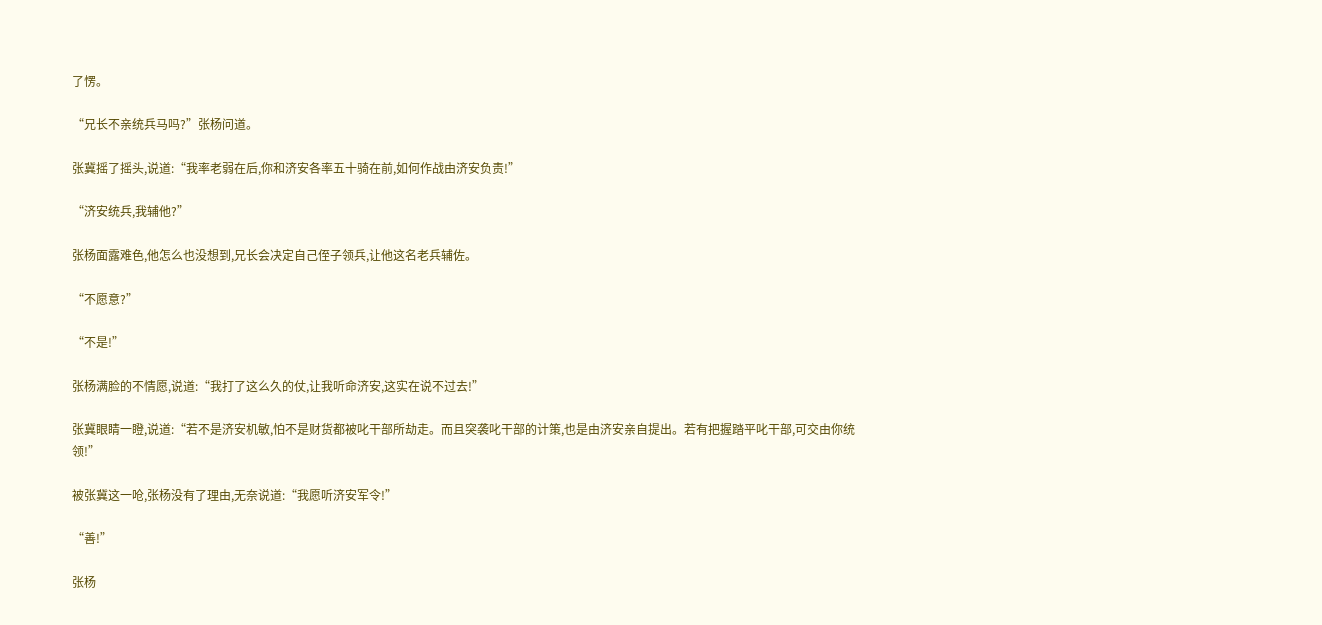了愣。

“兄长不亲统兵马吗?”张杨问道。

张冀摇了摇头,说道:“我率老弱在后,你和济安各率五十骑在前,如何作战由济安负责!”

“济安统兵,我辅他?”

张杨面露难色,他怎么也没想到,兄长会决定自己侄子领兵,让他这名老兵辅佐。

“不愿意?”

“不是!”

张杨满脸的不情愿,说道:“我打了这么久的仗,让我听命济安,这实在说不过去!”

张冀眼睛一瞪,说道:“若不是济安机敏,怕不是财货都被叱干部所劫走。而且突袭叱干部的计策,也是由济安亲自提出。若有把握踏平叱干部,可交由你统领!”

被张冀这一呛,张杨没有了理由,无奈说道:“我愿听济安军令!”

“善!”

张杨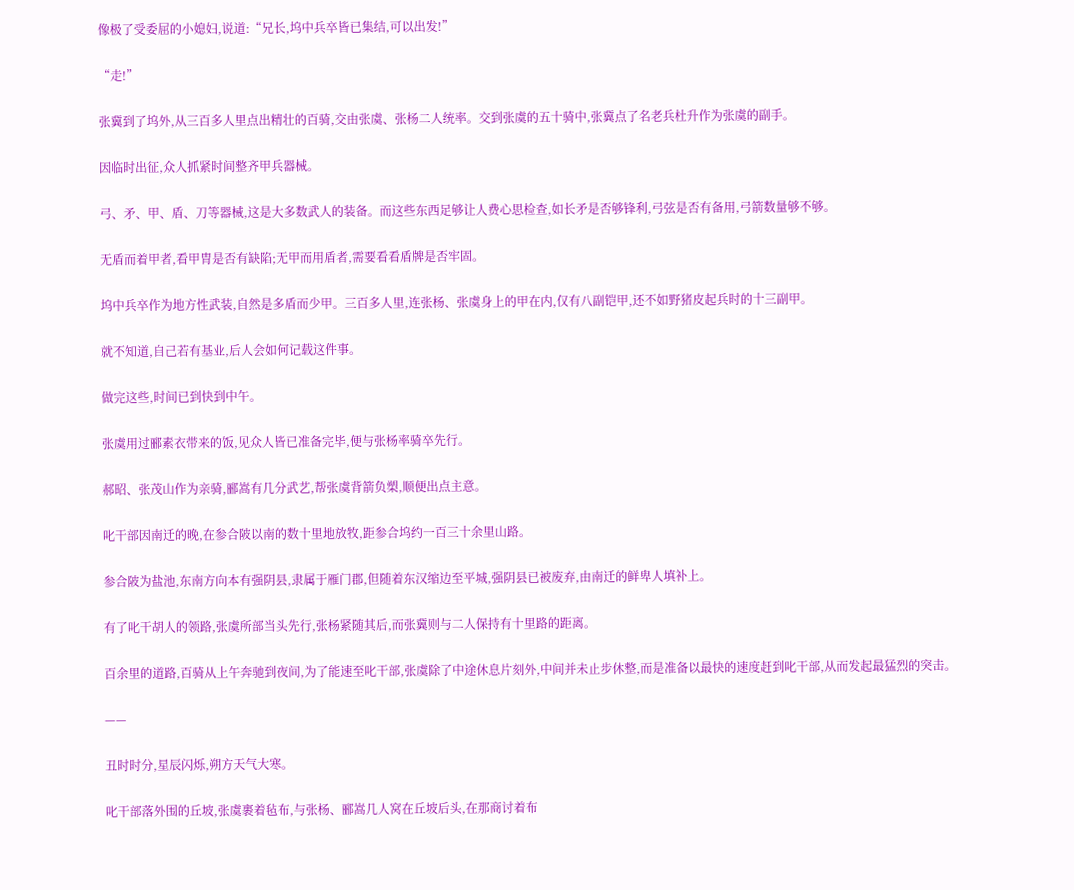像极了受委屈的小媳妇,说道:“兄长,坞中兵卒皆已集结,可以出发!”

“走!”

张冀到了坞外,从三百多人里点出精壮的百骑,交由张虞、张杨二人统率。交到张虞的五十骑中,张冀点了名老兵杜升作为张虞的副手。

因临时出征,众人抓紧时间整齐甲兵器械。

弓、矛、甲、盾、刀等器械,这是大多数武人的装备。而这些东西足够让人费心思检查,如长矛是否够锋利,弓弦是否有备用,弓箭数量够不够。

无盾而着甲者,看甲胄是否有缺陷;无甲而用盾者,需要看看盾牌是否牢固。

坞中兵卒作为地方性武装,自然是多盾而少甲。三百多人里,连张杨、张虞身上的甲在内,仅有八副铠甲,还不如野猪皮起兵时的十三副甲。

就不知道,自己若有基业,后人会如何记载这件事。

做完这些,时间已到快到中午。

张虞用过郦素衣带来的饭,见众人皆已准备完毕,便与张杨率骑卒先行。

郝昭、张茂山作为亲骑,郦嵩有几分武艺,帮张虞背箭负槊,顺便出点主意。

叱干部因南迁的晚,在参合陂以南的数十里地放牧,距参合坞约一百三十余里山路。

参合陂为盐池,东南方向本有强阴县,隶属于雁门郡,但随着东汉缩边至平城,强阴县已被废弃,由南迁的鲜卑人填补上。

有了叱干胡人的领路,张虞所部当头先行,张杨紧随其后,而张冀则与二人保持有十里路的距离。

百余里的道路,百骑从上午奔驰到夜间,为了能速至叱干部,张虞除了中途休息片刻外,中间并未止步休整,而是准备以最快的速度赶到叱干部,从而发起最猛烈的突击。

——

丑时时分,星辰闪烁,朔方天气大寒。

叱干部落外围的丘坡,张虞裹着毡布,与张杨、郦嵩几人窝在丘坡后头,在那商讨着布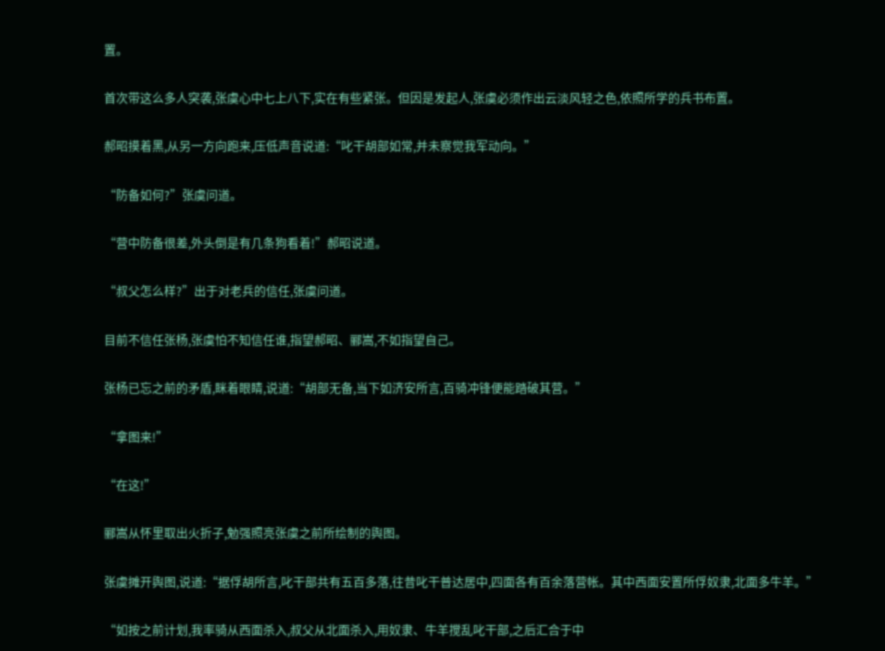置。

首次带这么多人突袭,张虞心中七上八下,实在有些紧张。但因是发起人,张虞必须作出云淡风轻之色,依照所学的兵书布置。

郝昭摸着黑,从另一方向跑来,压低声音说道:“叱干胡部如常,并未察觉我军动向。”

“防备如何?”张虞问道。

“营中防备很差,外头倒是有几条狗看着!”郝昭说道。

“叔父怎么样?”出于对老兵的信任,张虞问道。

目前不信任张杨,张虞怕不知信任谁,指望郝昭、郦嵩,不如指望自己。

张杨已忘之前的矛盾,眯着眼睛,说道:“胡部无备,当下如济安所言,百骑冲锋便能踏破其营。”

“拿图来!”

“在这!”

郦嵩从怀里取出火折子,勉强照亮张虞之前所绘制的舆图。

张虞摊开舆图,说道:“据俘胡所言,叱干部共有五百多落,往昔叱干普达居中,四面各有百余落营帐。其中西面安置所俘奴隶,北面多牛羊。”

“如按之前计划,我率骑从西面杀入,叔父从北面杀入,用奴隶、牛羊搅乱叱干部,之后汇合于中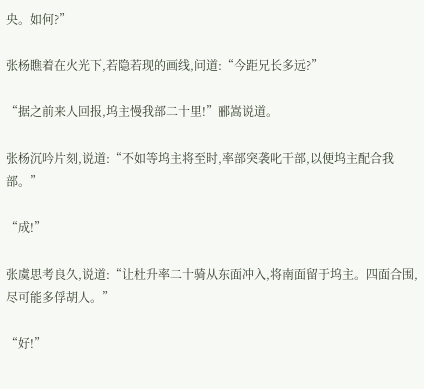央。如何?”

张杨瞧着在火光下,若隐若现的画线,问道:“今距兄长多远?”

“据之前来人回报,坞主慢我部二十里!”郦嵩说道。

张杨沉吟片刻,说道:“不如等坞主将至时,率部突袭叱干部,以便坞主配合我部。”

“成!”

张虞思考良久,说道:“让杜升率二十骑从东面冲入,将南面留于坞主。四面合围,尽可能多俘胡人。”

“好!”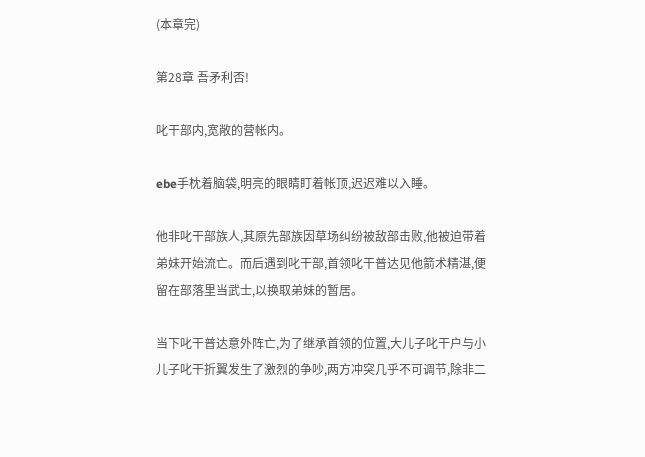(本章完)

第28章 吾矛利否!

叱干部内,宽敞的营帐内。

ebe手枕着脑袋,明亮的眼睛盯着帐顶,迟迟难以入睡。

他非叱干部族人,其原先部族因草场纠纷被敌部击败,他被迫带着弟妹开始流亡。而后遇到叱干部,首领叱干普达见他箭术精湛,便留在部落里当武士,以换取弟妹的暂居。

当下叱干普达意外阵亡,为了继承首领的位置,大儿子叱干户与小儿子叱干折翼发生了激烈的争吵,两方冲突几乎不可调节,除非二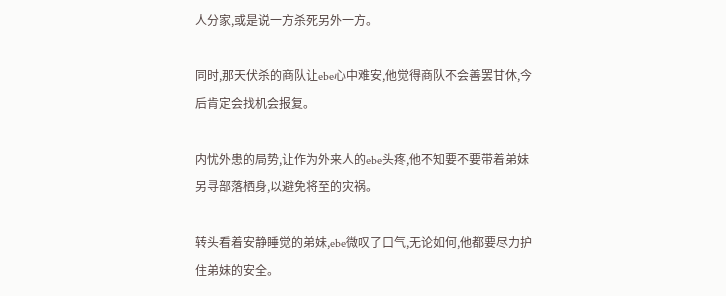人分家,或是说一方杀死另外一方。

同时,那天伏杀的商队让ebe心中难安,他觉得商队不会善罢甘休,今后肯定会找机会报复。

内忧外患的局势,让作为外来人的ebe头疼,他不知要不要带着弟妹另寻部落栖身,以避免将至的灾祸。

转头看着安静睡觉的弟妹,ebe微叹了口气,无论如何,他都要尽力护住弟妹的安全。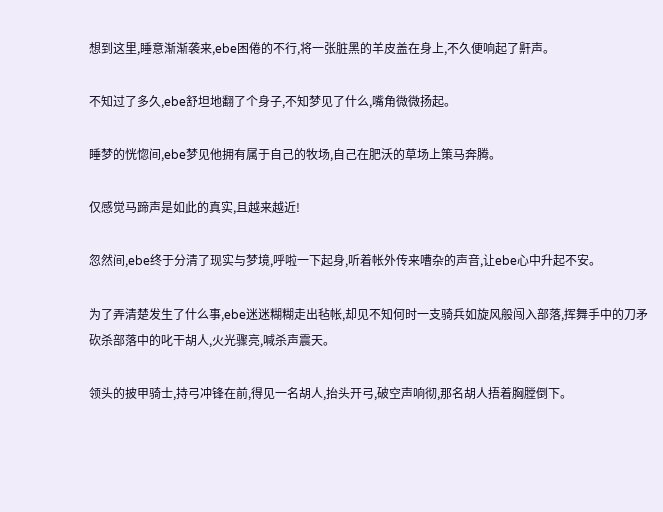想到这里,睡意渐渐袭来,ebe困倦的不行,将一张脏黑的羊皮盖在身上,不久便响起了鼾声。

不知过了多久,ebe舒坦地翻了个身子,不知梦见了什么,嘴角微微扬起。

睡梦的恍惚间,ebe梦见他拥有属于自己的牧场,自己在肥沃的草场上策马奔腾。

仅感觉马蹄声是如此的真实,且越来越近!

忽然间,ebe终于分清了现实与梦境,呼啦一下起身,听着帐外传来嘈杂的声音,让ebe心中升起不安。

为了弄清楚发生了什么事,ebe迷迷糊糊走出毡帐,却见不知何时一支骑兵如旋风般闯入部落,挥舞手中的刀矛砍杀部落中的叱干胡人,火光骤亮,喊杀声震天。

领头的披甲骑士,持弓冲锋在前,得见一名胡人,抬头开弓,破空声响彻,那名胡人捂着胸膛倒下。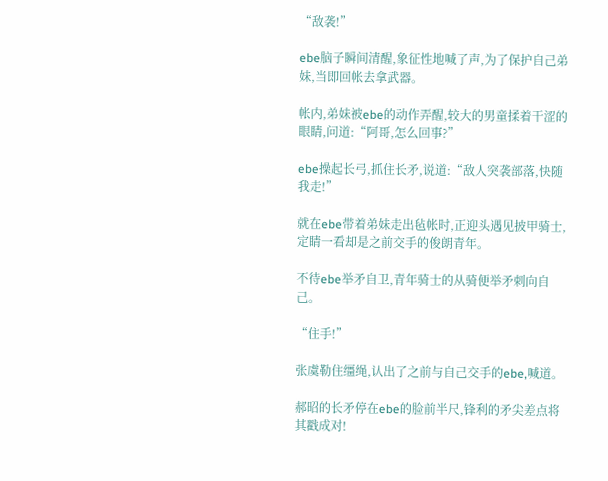“敌袭!”

ebe脑子瞬间清醒,象征性地喊了声,为了保护自己弟妹,当即回帐去拿武器。

帐内,弟妹被ebe的动作弄醒,较大的男童揉着干涩的眼睛,问道:“阿哥,怎么回事?”

ebe操起长弓,抓住长矛,说道:“敌人突袭部落,快随我走!”

就在ebe带着弟妹走出毡帐时,正迎头遇见披甲骑士,定睛一看却是之前交手的俊朗青年。

不待ebe举矛自卫,青年骑士的从骑便举矛刺向自己。

“住手!”

张虞勒住缰绳,认出了之前与自己交手的ebe,喊道。

郝昭的长矛停在ebe的脸前半尺,锋利的矛尖差点将其戳成对!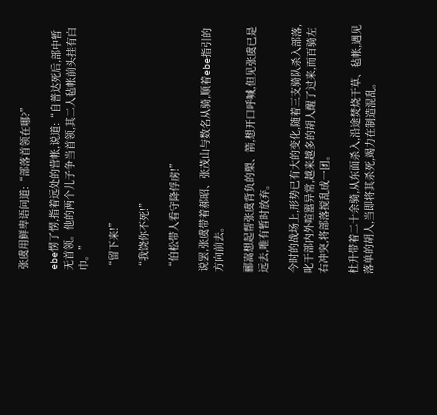张虞用鲜卑语问道:“部落首领在哪?”

ebe愣了愣,指着远处的营帐,说道:“自普达死后,部中暂无首领。他的两个儿子争当首领,其二人毡帐前头挂有白巾。”

“留下来!”

“我饶你不死!”

“伯松带人看守降俘虏!”

说罢,张虞带着郝昭、张茂山与数名从骑,顺着ebe指引的方向前去。

郦嵩想起帮张虞背负的槊、箭,想开口呼喊,但见张虞已是远去,唯有暂时放弃。

今时的战场上,形势已有大的变化,随着三支骑队杀入部落,叱干部内外喧嚣异常,越来越多的胡人醒了过来,而百骑左右冲突,将部落搅乱成一团。

杜升带着二十余骑,从东面杀入,沿途焚烧干草、毡帐,遇见落单的胡人,当即将其杀死,竭力在制造混乱。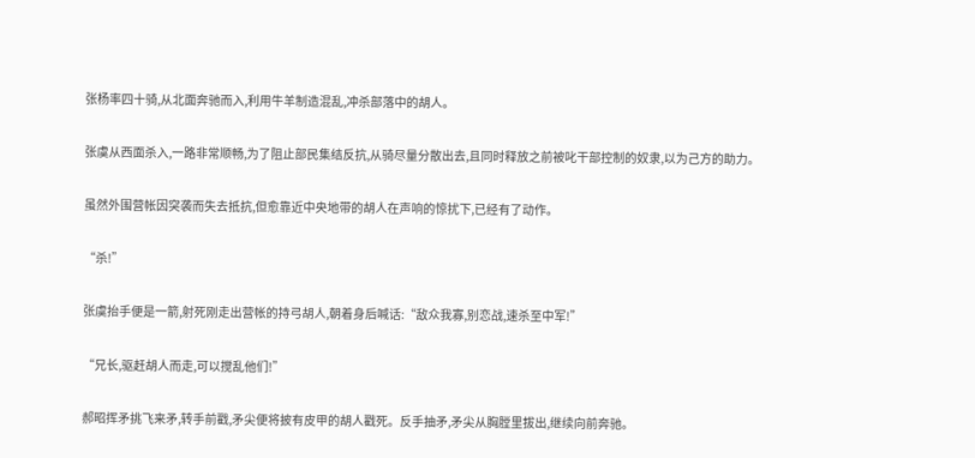张杨率四十骑,从北面奔驰而入,利用牛羊制造混乱,冲杀部落中的胡人。

张虞从西面杀入,一路非常顺畅,为了阻止部民集结反抗,从骑尽量分散出去,且同时释放之前被叱干部控制的奴隶,以为己方的助力。

虽然外围营帐因突袭而失去抵抗,但愈靠近中央地带的胡人在声响的惊扰下,已经有了动作。

“杀!”

张虞抬手便是一箭,射死刚走出营帐的持弓胡人,朝着身后喊话:“敌众我寡,别恋战,速杀至中军!”

“兄长,驱赶胡人而走,可以搅乱他们!”

郝昭挥矛挑飞来矛,转手前戳,矛尖便将披有皮甲的胡人戳死。反手抽矛,矛尖从胸膛里拔出,继续向前奔驰。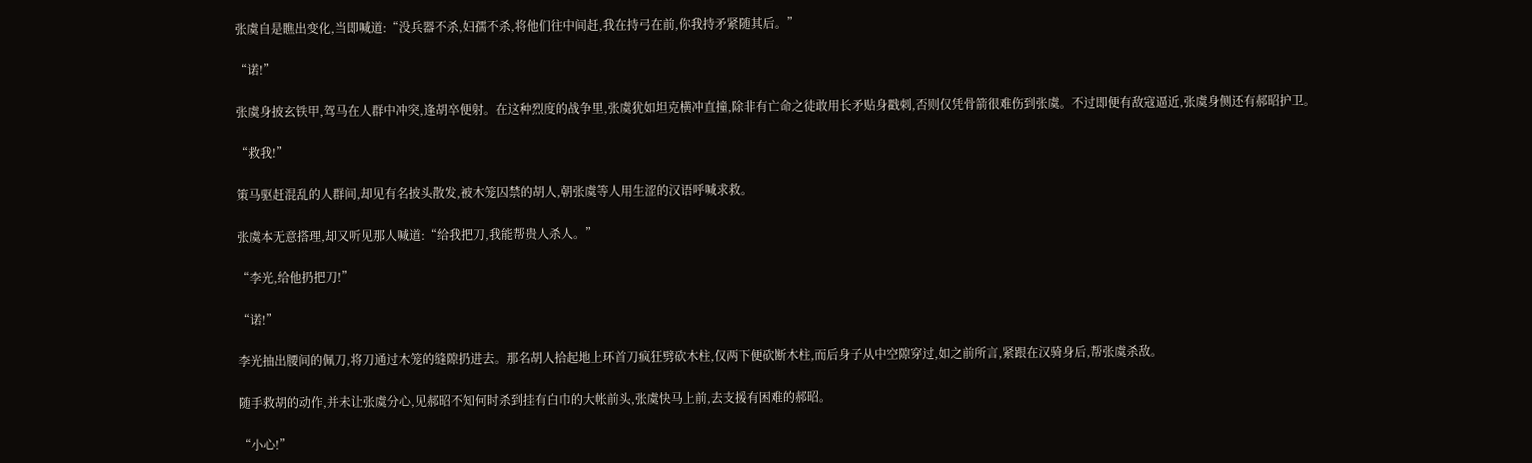张虞自是瞧出变化,当即喊道:“没兵器不杀,妇孺不杀,将他们往中间赶,我在持弓在前,你我持矛紧随其后。”

“诺!”

张虞身披玄铁甲,驾马在人群中冲突,逢胡卒便射。在这种烈度的战争里,张虞犹如坦克横冲直撞,除非有亡命之徒敢用长矛贴身戳刺,否则仅凭骨箭很难伤到张虞。不过即便有敌寇逼近,张虞身侧还有郝昭护卫。

“救我!”

策马驱赶混乱的人群间,却见有名披头散发,被木笼囚禁的胡人,朝张虞等人用生涩的汉语呼喊求救。

张虞本无意搭理,却又听见那人喊道:“给我把刀,我能帮贵人杀人。”

“李光,给他扔把刀!”

“诺!”

李光抽出腰间的佩刀,将刀通过木笼的缝隙扔进去。那名胡人拾起地上环首刀疯狂劈砍木柱,仅两下便砍断木柱,而后身子从中空隙穿过,如之前所言,紧跟在汉骑身后,帮张虞杀敌。

随手救胡的动作,并未让张虞分心,见郝昭不知何时杀到挂有白巾的大帐前头,张虞快马上前,去支援有困难的郝昭。

“小心!”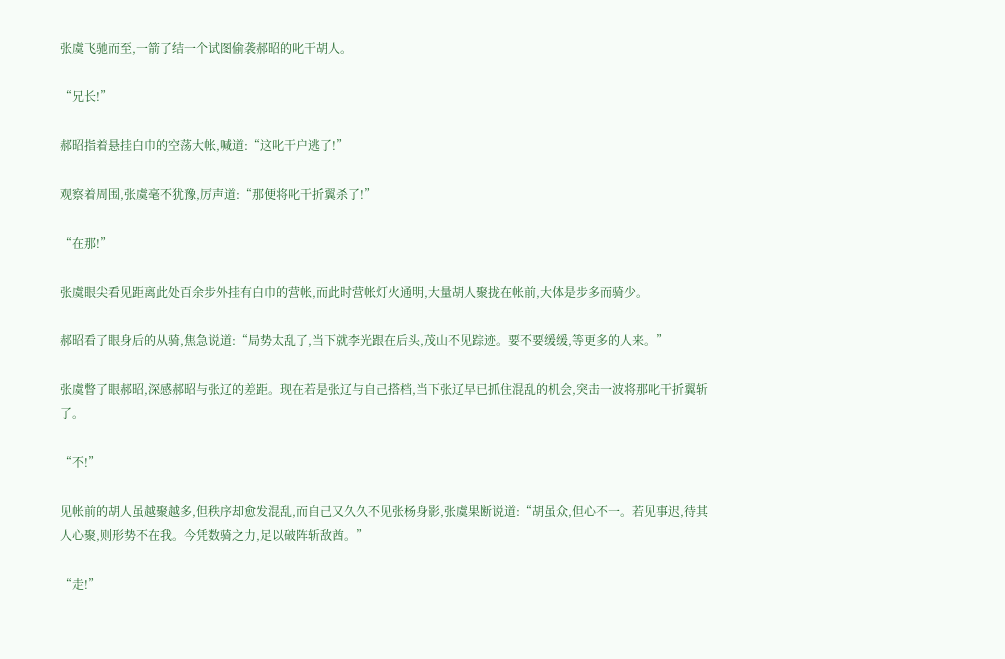张虞飞驰而至,一箭了结一个试图偷袭郝昭的叱干胡人。

“兄长!”

郝昭指着悬挂白巾的空荡大帐,喊道:“这叱干户逃了!”

观察着周围,张虞毫不犹豫,厉声道:“那便将叱干折翼杀了!”

“在那!”

张虞眼尖看见距离此处百余步外挂有白巾的营帐,而此时营帐灯火通明,大量胡人聚拢在帐前,大体是步多而骑少。

郝昭看了眼身后的从骑,焦急说道:“局势太乱了,当下就李光跟在后头,茂山不见踪迹。要不要缓缓,等更多的人来。”

张虞瞥了眼郝昭,深感郝昭与张辽的差距。现在若是张辽与自己搭档,当下张辽早已抓住混乱的机会,突击一波将那叱干折翼斩了。

“不!”

见帐前的胡人虽越聚越多,但秩序却愈发混乱,而自己又久久不见张杨身影,张虞果断说道:“胡虽众,但心不一。若见事迟,待其人心聚,则形势不在我。今凭数骑之力,足以破阵斩敌酋。”

“走!”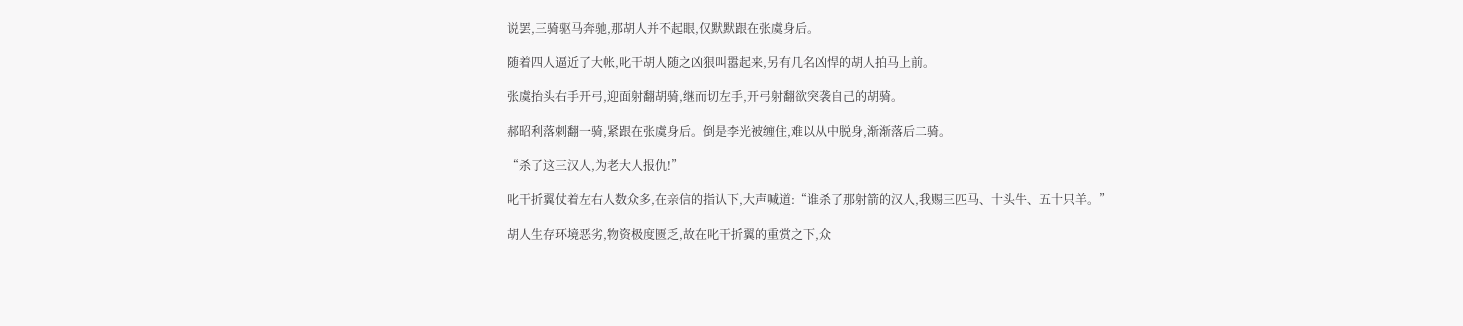说罢,三骑驱马奔驰,那胡人并不起眼,仅默默跟在张虞身后。

随着四人逼近了大帐,叱干胡人随之凶狠叫嚣起来,另有几名凶悍的胡人拍马上前。

张虞抬头右手开弓,迎面射翻胡骑,继而切左手,开弓射翻欲突袭自己的胡骑。

郝昭利落刺翻一骑,紧跟在张虞身后。倒是李光被缠住,难以从中脱身,渐渐落后二骑。

“杀了这三汉人,为老大人报仇!”

叱干折翼仗着左右人数众多,在亲信的指认下,大声喊道:“谁杀了那射箭的汉人,我赐三匹马、十头牛、五十只羊。”

胡人生存环境恶劣,物资极度匮乏,故在叱干折翼的重赏之下,众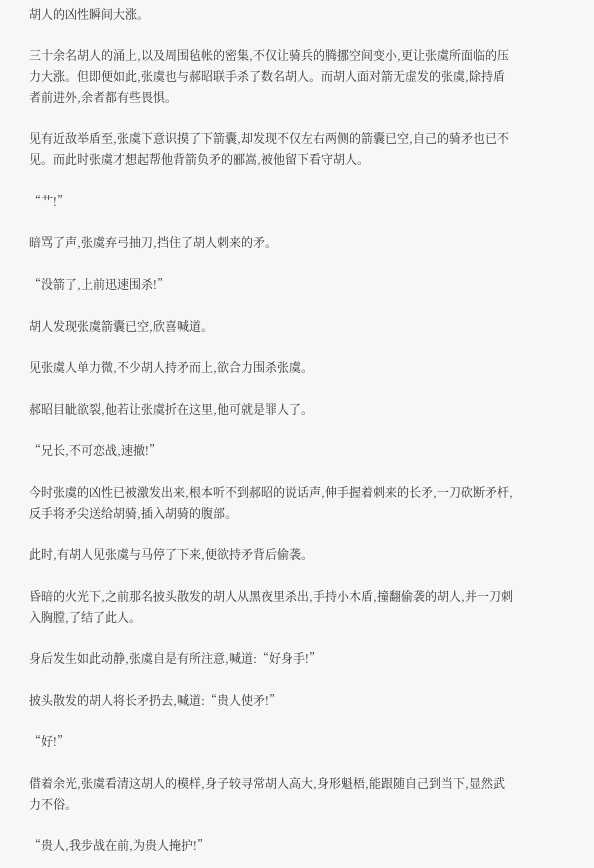胡人的凶性瞬间大涨。

三十余名胡人的涌上,以及周围毡帐的密集,不仅让骑兵的腾挪空间变小,更让张虞所面临的压力大涨。但即便如此,张虞也与郝昭联手杀了数名胡人。而胡人面对箭无虚发的张虞,除持盾者前进外,余者都有些畏惧。

见有近敌举盾至,张虞下意识摸了下箭囊,却发现不仅左右两侧的箭囊已空,自己的骑矛也已不见。而此时张虞才想起帮他背箭负矛的郦嵩,被他留下看守胡人。

“艹!”

暗骂了声,张虞弃弓抽刀,挡住了胡人刺来的矛。

“没箭了,上前迅速围杀!”

胡人发现张虞箭囊已空,欣喜喊道。

见张虞人单力微,不少胡人持矛而上,欲合力围杀张虞。

郝昭目眦欲裂,他若让张虞折在这里,他可就是罪人了。

“兄长,不可恋战,速撤!”

今时张虞的凶性已被激发出来,根本听不到郝昭的说话声,伸手握着刺来的长矛,一刀砍断矛杆,反手将矛尖送给胡骑,插入胡骑的腹部。

此时,有胡人见张虞与马停了下来,便欲持矛背后偷袭。

昏暗的火光下,之前那名披头散发的胡人从黑夜里杀出,手持小木盾,撞翻偷袭的胡人,并一刀刺入胸膛,了结了此人。

身后发生如此动静,张虞自是有所注意,喊道:“好身手!”

披头散发的胡人将长矛扔去,喊道:“贵人使矛!”

“好!”

借着余光,张虞看清这胡人的模样,身子较寻常胡人高大,身形魁梧,能跟随自己到当下,显然武力不俗。

“贵人,我步战在前,为贵人掩护!”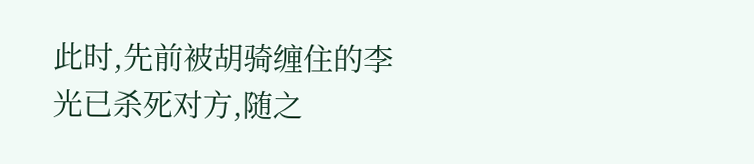此时,先前被胡骑缠住的李光已杀死对方,随之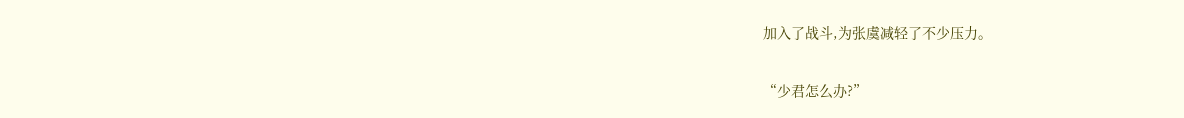加入了战斗,为张虞减轻了不少压力。

“少君怎么办?”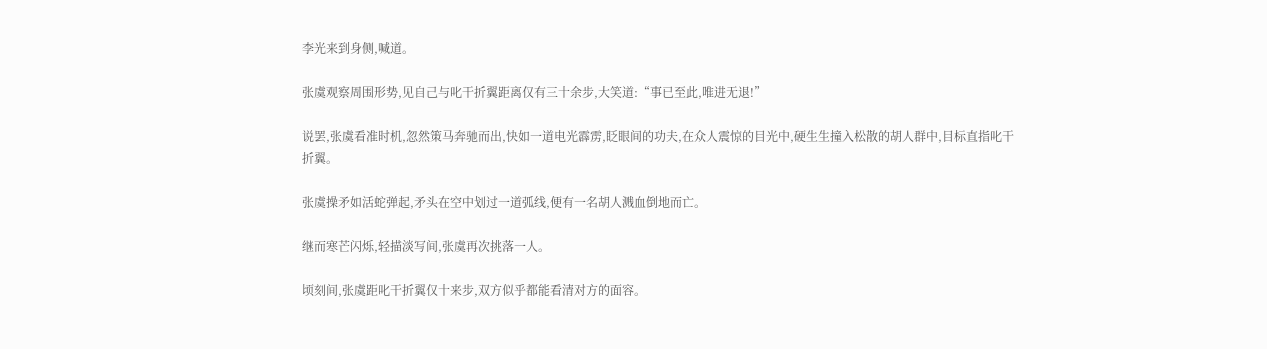李光来到身侧,喊道。

张虞观察周围形势,见自己与叱干折翼距离仅有三十余步,大笑道:“事已至此,唯进无退!”

说罢,张虞看准时机,忽然策马奔驰而出,快如一道电光霹雳,眨眼间的功夫,在众人震惊的目光中,硬生生撞入松散的胡人群中,目标直指叱干折翼。

张虞操矛如活蛇弹起,矛头在空中划过一道弧线,便有一名胡人溅血倒地而亡。

继而寒芒闪烁,轻描淡写间,张虞再次挑落一人。

顷刻间,张虞距叱干折翼仅十来步,双方似乎都能看清对方的面容。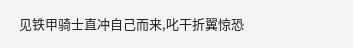见铁甲骑士直冲自己而来,叱干折翼惊恐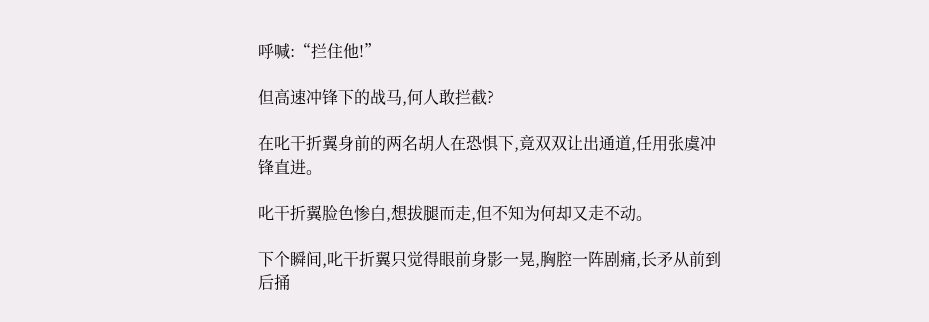呼喊:“拦住他!”

但高速冲锋下的战马,何人敢拦截?

在叱干折翼身前的两名胡人在恐惧下,竟双双让出通道,任用张虞冲锋直进。

叱干折翼脸色惨白,想拔腿而走,但不知为何却又走不动。

下个瞬间,叱干折翼只觉得眼前身影一晃,胸腔一阵剧痛,长矛从前到后捅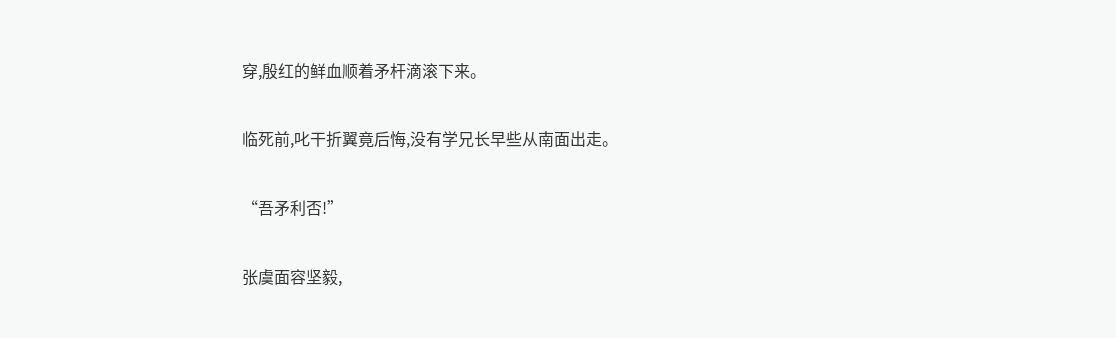穿,殷红的鲜血顺着矛杆滴滚下来。

临死前,叱干折翼竟后悔,没有学兄长早些从南面出走。

“吾矛利否!”

张虞面容坚毅,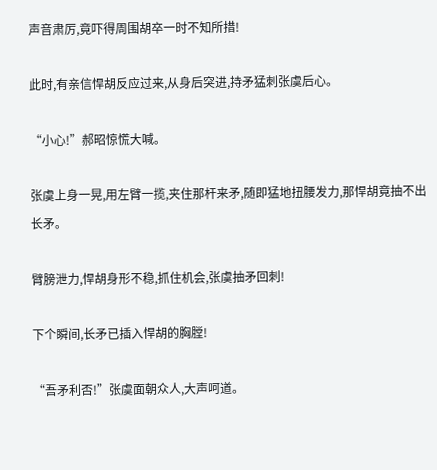声音肃厉,竟吓得周围胡卒一时不知所措!

此时,有亲信悍胡反应过来,从身后突进,持矛猛刺张虞后心。

“小心!”郝昭惊慌大喊。

张虞上身一晃,用左臂一揽,夹住那杆来矛,随即猛地扭腰发力,那悍胡竟抽不出长矛。

臂膀泄力,悍胡身形不稳,抓住机会,张虞抽矛回刺!

下个瞬间,长矛已插入悍胡的胸膛!

“吾矛利否!”张虞面朝众人,大声呵道。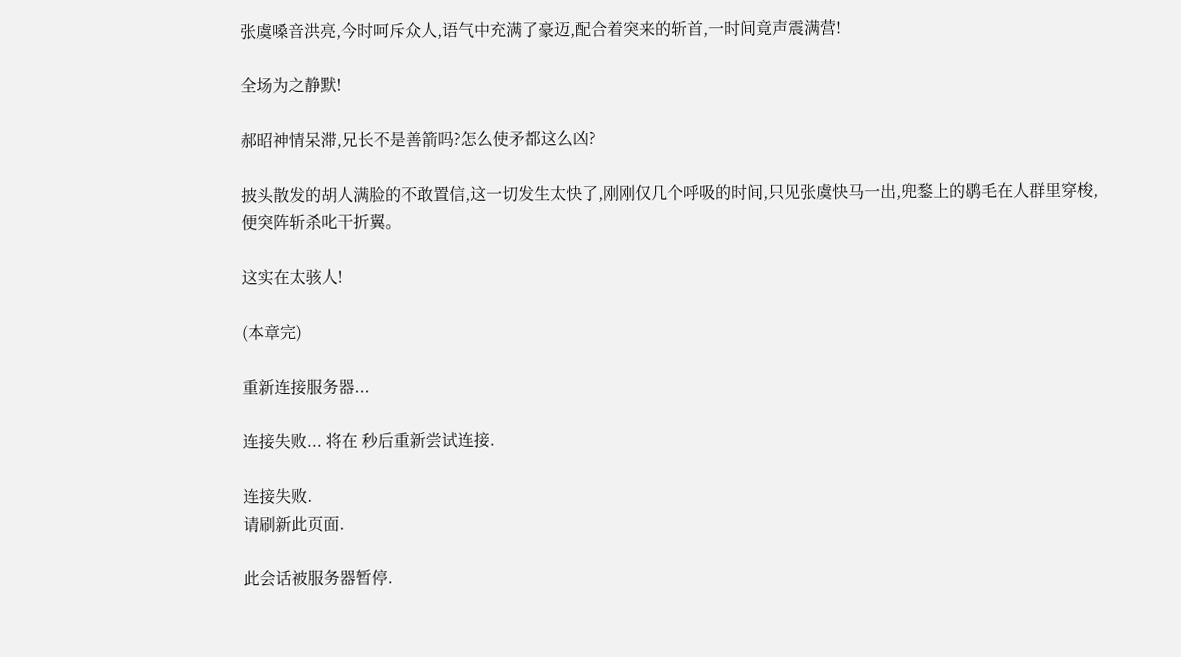张虞嗓音洪亮,今时呵斥众人,语气中充满了豪迈,配合着突来的斩首,一时间竟声震满营!

全场为之静默!

郝昭神情呆滞,兄长不是善箭吗?怎么使矛都这么凶?

披头散发的胡人满脸的不敢置信,这一切发生太快了,刚刚仅几个呼吸的时间,只见张虞快马一出,兜鍪上的鹖毛在人群里穿梭,便突阵斩杀叱干折翼。

这实在太骇人!

(本章完)

重新连接服务器...

连接失败... 将在 秒后重新尝试连接.

连接失败.
请刷新此页面.

此会话被服务器暂停.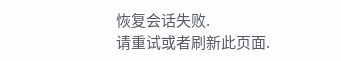恢复会话失败.
请重试或者刷新此页面.